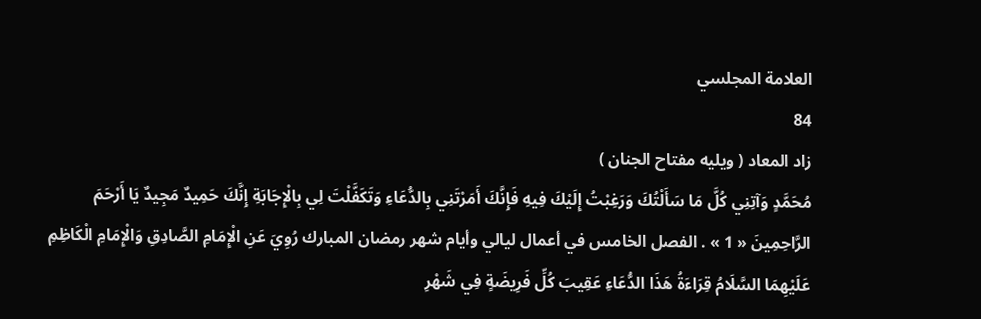العلامة المجلسي
84
زاد المعاد ( ويليه مفتاح الجنان )
مُحَمَّدٍ وَآتِنِي كُلَّ مَا سَأَلْتُكَ وَرَغِبْتُ إِلَيْكَ فِيهِ فَإِنَّكَ أَمَرْتَنِي بِالدُّعَاءِ وَتَكَفَّلْتَ لِي بِالْإِجَابَةِ إِنَّكَ حَمِيدٌ مَجِيدٌ يَا أَرْحَمَ الرَّاحِمِينَ « 1 » . الفصل الخامس في أعمال ليالي وأيام شهر رمضان المبارك رُوِيَ عَنِ الْإِمَامِ الصَّادِقِ وَالْإِمَامِ الْكَاظِمِ عَلَيْهِمَا السَّلَامُ قِرَاءَةُ هَذَا الدُّعَاءِ عَقِيبَ كُلِّ فَرِيضَةٍ فِي شَهْرِ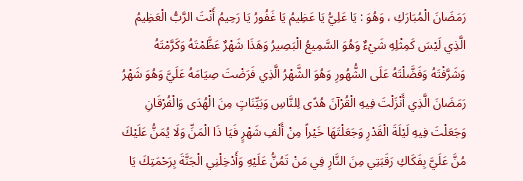رَمَضَانَ الْمُبَارَكِ ، وَهُوَ : يَا عَلِيُّ يَا عَظِيمُ يَا غَفُورُ يَا رَحِيمُ أَنْتَ الرَّبُّ الْعَظِيمُ الَّذِي لَيْسَ كَمِثْلِهِ شَيْءٌ وَهُوَ السَّمِيعُ الْبَصِيرُ وَهَذَا شَهْرٌ عَظَّمْتَهُ وَكَرَّمْتَهُ وَشَرَّفْتَهُ وَفَضَّلْتَهُ عَلَى الشُّهُورِ وَهُوَ الشَّهْرُ الَّذِي فَرَضْتَ صِيَامَهُ عَلَيَّ وَهُوَ شَهْرُ رَمَضَانَ الَّذِي أَنْزَلْتَ فِيهِ الْقُرْآنَ هُدًى لِلنَّاسِ وَبَيِّنَاتٍ مِنَ الْهُدَى وَالْفُرْقَانِ وَجَعَلْتَ فِيهِ لَيْلَةَ الْقَدْرِ وَجَعَلْتَهَا خَيْراً مِنْ أَلْفِ شَهْرٍ فَيَا ذَا الْمَنِّ وَلَا يُمَنُّ عَلَيْكَ مُنَّ عَلَيَّ بِفَكَاكِ رَقَبَتِي مِنَ النَّارِ فِي مَنْ تَمُنُّ عَلَيْهِ وَأَدْخِلْنِي الْجَنَّةَ بِرَحْمَتِكَ يَا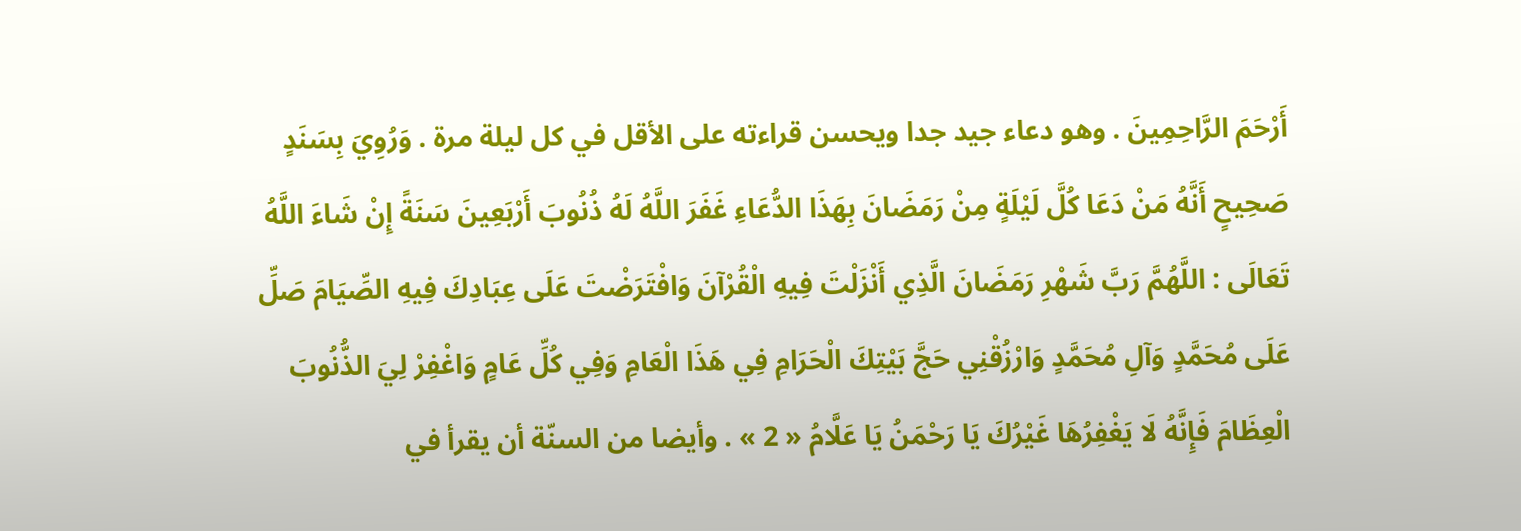أَرْحَمَ الرَّاحِمِينَ . وهو دعاء جيد جدا ويحسن قراءته على الأقل في كل ليلة مرة . وَرُوِيَ بِسَنَدٍ صَحِيحٍ أَنَّهُ مَنْ دَعَا كُلَّ لَيْلَةٍ مِنْ رَمَضَانَ بِهَذَا الدُّعَاءِ غَفَرَ اللَّهُ لَهُ ذُنُوبَ أَرْبَعِينَ سَنَةً إِنْ شَاءَ اللَّهُ تَعَالَى : اللَّهُمَّ رَبَّ شَهْرِ رَمَضَانَ الَّذِي أَنْزَلْتَ فِيهِ الْقُرْآنَ وَافْتَرَضْتَ عَلَى عِبَادِكَ فِيهِ الصِّيَامَ صَلِّ عَلَى مُحَمَّدٍ وَآلِ مُحَمَّدٍ وَارْزُقْنِي حَجَّ بَيْتِكَ الْحَرَامِ فِي هَذَا الْعَامِ وَفِي كُلِّ عَامٍ وَاغْفِرْ لِيَ الذُّنُوبَ الْعِظَامَ فَإِنَّهُ لَا يَغْفِرُهَا غَيْرُكَ يَا رَحْمَنُ يَا عَلَّامُ « 2 » . وأيضا من السنّة أن يقرأ في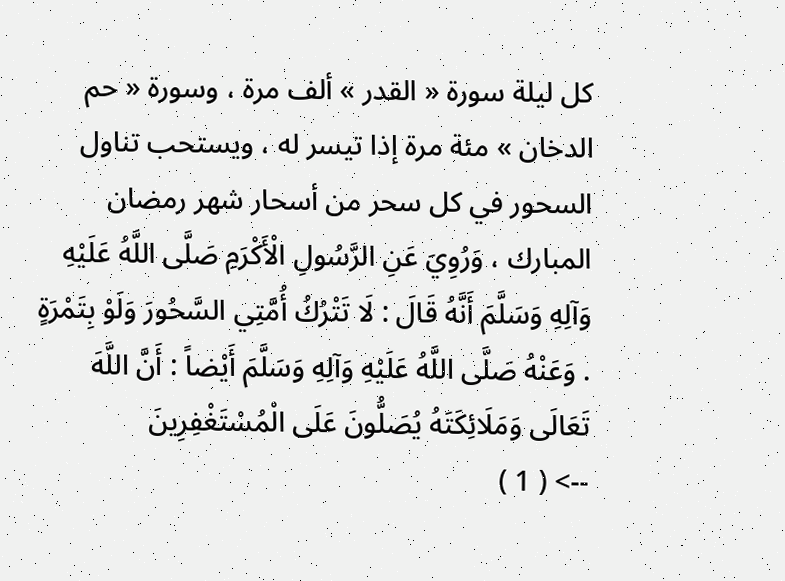كل ليلة سورة « القدر » ألف مرة ، وسورة « حم الدخان » مئة مرة إذا تيسر له ، ويستحب تناول السحور في كل سحر من أسحار شهر رمضان المبارك ، وَرُوِيَ عَنِ الرَّسُولِ الْأَكْرَمِ صَلَّى اللَّهُ عَلَيْهِ وَآلِهِ وَسَلَّمَ أَنَّهُ قَالَ : لَا تَتْرُكُ أُمَّتِي السَّحُورَ وَلَوْ بِتَمْرَةٍ . وَعَنْهُ صَلَّى اللَّهُ عَلَيْهِ وَآلِهِ وَسَلَّمَ أَيْضاً : أَنَّ اللَّهَ تَعَالَى وَمَلَائِكَتَهُ يُصَلُّونَ عَلَى الْمُسْتَغْفِرِينَ
--> ( 1 )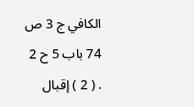الكافي ج 3 ص 74 باب 5 ح 2 . ( 2 ) إقبال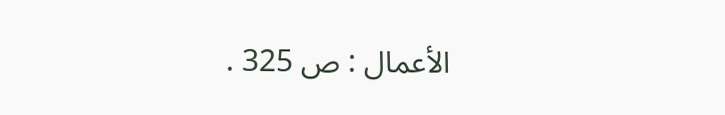الأعمال : ص 325 .